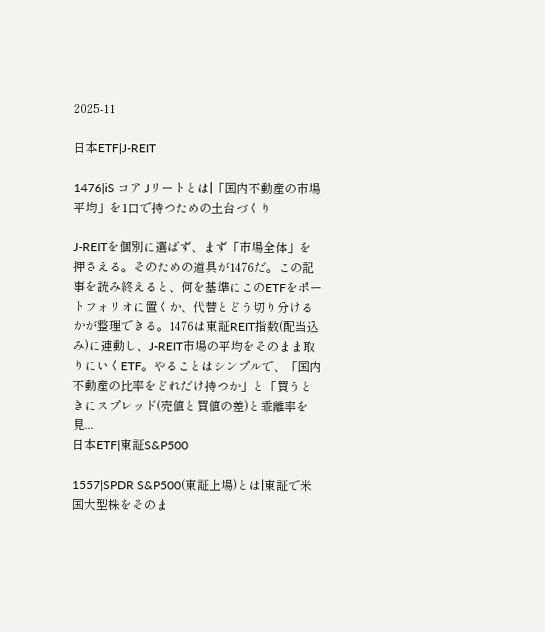2025-11

日本ETF|J-REIT

1476|iS コア Jリートとは|「国内不動産の市場平均」を1口で持つための土台づくり

J-REITを個別に選ばず、まず「市場全体」を押さえる。そのための道具が1476だ。この記事を読み終えると、何を基準にこのETFをポートフォリオに置くか、代替とどう切り分けるかが整理できる。1476は東証REIT指数(配当込み)に連動し、J-REIT市場の平均をそのまま取りにいくETF。やることはシンプルで、「国内不動産の比率をどれだけ持つか」と「買うときにスプレッド(売値と買値の差)と乖離率を見...
日本ETF|東証S&P500

1557|SPDR S&P500(東証上場)とは|東証で米国大型株をそのま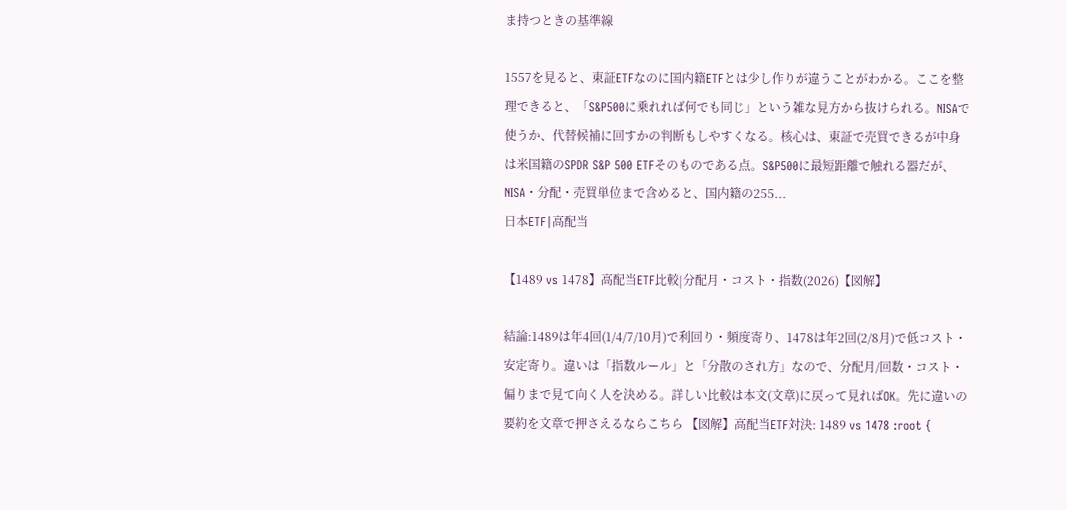ま持つときの基準線

1557を見ると、東証ETFなのに国内籍ETFとは少し作りが違うことがわかる。ここを整理できると、「S&P500に乗れれば何でも同じ」という雑な見方から抜けられる。NISAで使うか、代替候補に回すかの判断もしやすくなる。核心は、東証で売買できるが中身は米国籍のSPDR S&P 500 ETFそのものである点。S&P500に最短距離で触れる器だが、NISA・分配・売買単位まで含めると、国内籍の255...
日本ETF|高配当

【1489 vs 1478】高配当ETF比較|分配月・コスト・指数(2026)【図解】

結論:1489は年4回(1/4/7/10月)で利回り・頻度寄り、1478は年2回(2/8月)で低コスト・安定寄り。違いは「指数ルール」と「分散のされ方」なので、分配月/回数・コスト・偏りまで見て向く人を決める。詳しい比較は本文(文章)に戻って見ればOK。先に違いの要約を文章で押さえるならこちら 【図解】高配当ETF対決: 1489 vs 1478 :root {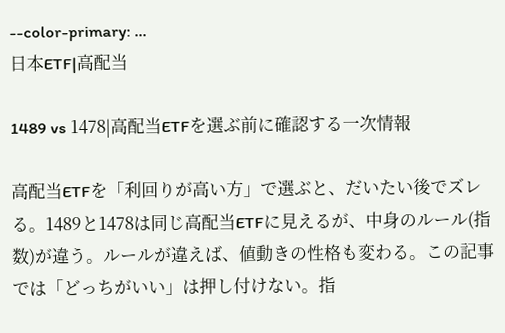--color-primary: ...
日本ETF|高配当

1489 vs 1478|高配当ETFを選ぶ前に確認する一次情報

高配当ETFを「利回りが高い方」で選ぶと、だいたい後でズレる。1489と1478は同じ高配当ETFに見えるが、中身のルール(指数)が違う。ルールが違えば、値動きの性格も変わる。この記事では「どっちがいい」は押し付けない。指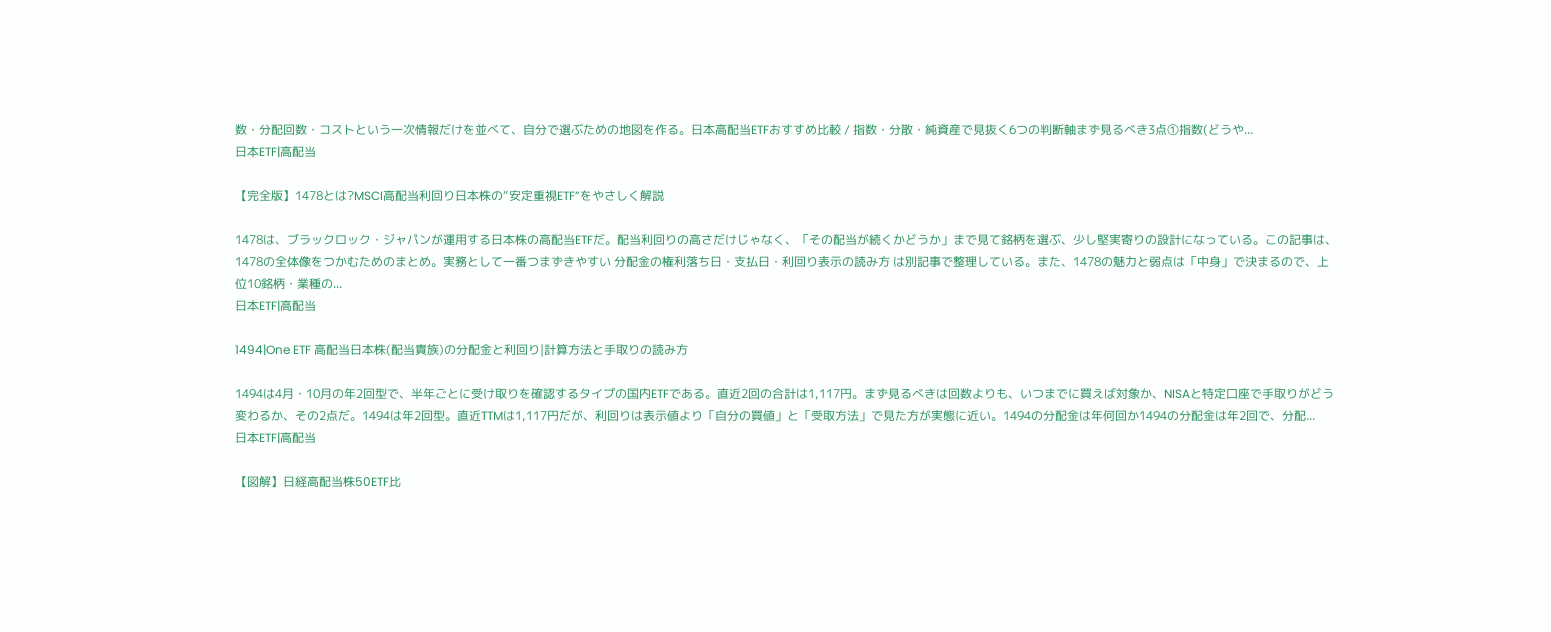数・分配回数・コストという一次情報だけを並べて、自分で選ぶための地図を作る。日本高配当ETFおすすめ比較 / 指数・分散・純資産で見抜く6つの判断軸まず見るべき3点①指数(どうや...
日本ETF|高配当

【完全版】1478とは?MSCI高配当利回り日本株の“安定重視ETF”をやさしく解説

1478は、ブラックロック・ジャパンが運用する日本株の高配当ETFだ。配当利回りの高さだけじゃなく、「その配当が続くかどうか」まで見て銘柄を選ぶ、少し堅実寄りの設計になっている。この記事は、1478の全体像をつかむためのまとめ。実務として一番つまずきやすい 分配金の権利落ち日・支払日・利回り表示の読み方 は別記事で整理している。また、1478の魅力と弱点は「中身」で決まるので、上位10銘柄・業種の...
日本ETF|高配当

1494|One ETF 高配当日本株(配当貴族)の分配金と利回り|計算方法と手取りの読み方

1494は4月・10月の年2回型で、半年ごとに受け取りを確認するタイプの国内ETFである。直近2回の合計は1,117円。まず見るべきは回数よりも、いつまでに買えば対象か、NISAと特定口座で手取りがどう変わるか、その2点だ。1494は年2回型。直近TTMは1,117円だが、利回りは表示値より「自分の買値」と「受取方法」で見た方が実態に近い。1494の分配金は年何回か1494の分配金は年2回で、分配...
日本ETF|高配当

【図解】日経高配当株50ETF比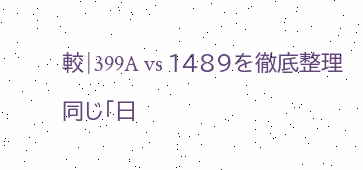較|399A vs 1489を徹底整理

同じ「日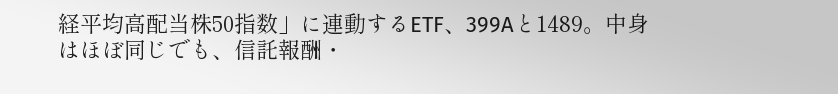経平均高配当株50指数」に連動するETF、399Aと1489。中身はほぼ同じでも、信託報酬・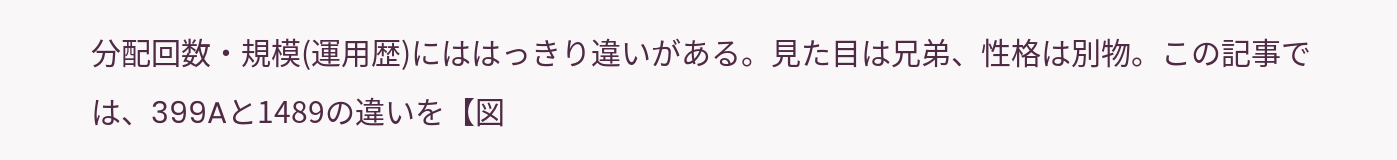分配回数・規模(運用歴)にははっきり違いがある。見た目は兄弟、性格は別物。この記事では、399Aと1489の違いを【図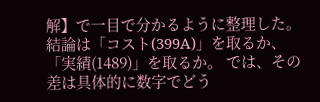解】で一目で分かるように整理した。結論は「コスト(399A)」を取るか、「実績(1489)」を取るか。 では、その差は具体的に数字でどう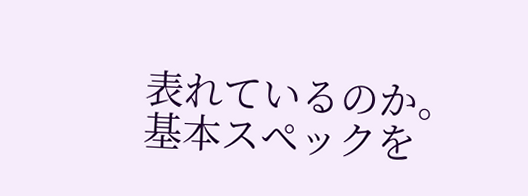表れているのか。基本スペックを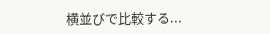横並びで比較する...